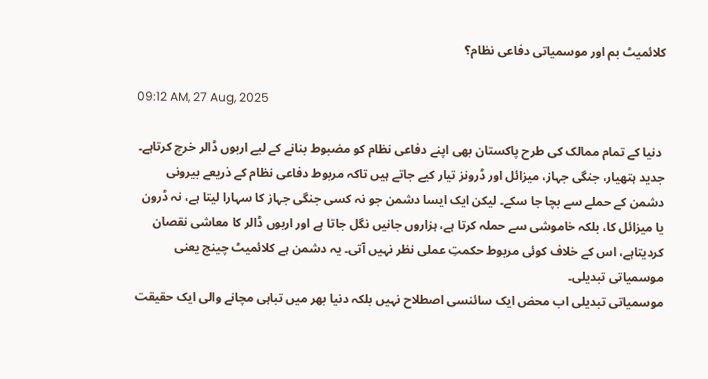کلائمیٹ بم اور موسمیاتی دفاعی نظام؟

09:12 AM, 27 Aug, 2025

 دنیا کے تمام ممالک کی طرح پاکستان بھی اپنے دفاعی نظام کو مضبوط بنانے کے لیے اربوں ڈالر خرچ کرتاہے۔ جدید ہتھیار، جنگی جہاز، میزائل اور ڈرونز تیار کیے جاتے ہیں تاکہ مربوط دفاعی نظام کے ذریعے بیرونی دشمن کے حملے سے بچا جا سکے۔ لیکن ایک ایسا دشمن جو نہ کسی جنگی جہاز کا سہارا لیتا ہے، نہ ڈرون یا میزائل کا، بلکہ خاموشی سے حملہ کرتا ہے، ہزاروں جانیں نگل جاتا ہے اور اربوں ڈالر کا معاشی نقصان کردیتاہے، اس کے خلاف کوئی مربوط حکمتِ عملی نظر نہیں آتی۔ یہ دشمن ہے کلائمیٹ چینج یعنی موسمیاتی تبدیلی۔
موسمیاتی تبدیلی اب محض ایک سائنسی اصطلاح نہیں بلکہ دنیا بھر میں تباہی مچانے والی ایک حقیقت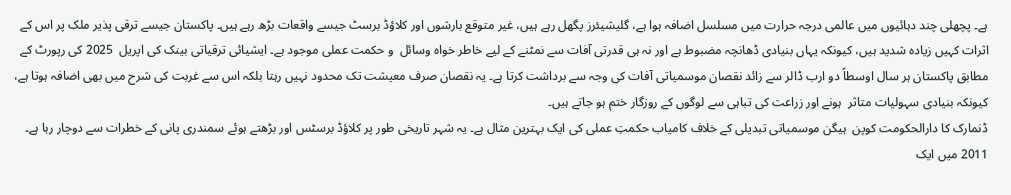ہے۔ پچھلی چند دہائیوں میں عالمی درجہ حرارت میں مسلسل اضافہ ہوا ہے، گلیشیئرز پگھل رہے ہیں، غیر متوقع بارشوں اور کلاؤڈ برسٹ جیسے واقعات بڑھ رہے ہیں۔ پاکستان جیسے ترقی پذیر ملک پر اس کے اثرات کہیں زیادہ شدید ہیں، کیونکہ یہاں بنیادی ڈھانچہ مضبوط ہے اور نہ ہی قدرتی آفات سے نمٹنے کے لیے خاطر خواہ وسائل  و حکمت عملی موجود ہے۔ ایشیائی ترقیاتی بینک کی اپریل  2025 کی رپورٹ کے مطابق پاکستان ہر سال اوسطاً دو ارب ڈالر سے زائد نقصان موسمیاتی آفات کی وجہ سے برداشت کرتا ہے۔ یہ نقصان صرف معیشت تک محدود نہیں رہتا بلکہ اس سے غربت کی شرح میں بھی اضافہ ہوتا ہے، کیونکہ بنیادی سہولیات متاثر  ہونے اور زراعت کی تباہی سے لوگوں کے روزگار ختم ہو جاتے ہیں۔
ڈنمارک کا دارالحکومت کوپن  ہیگن موسمیاتی تبدیلی کے خلاف کامیاب حکمتِ عملی کی ایک بہترین مثال ہے۔ یہ شہر تاریخی طور پر کلاؤڈ برسٹس اور بڑھتے ہوئے سمندری پانی کے خطرات سے دوچار رہا ہے۔ 2011 میں ایک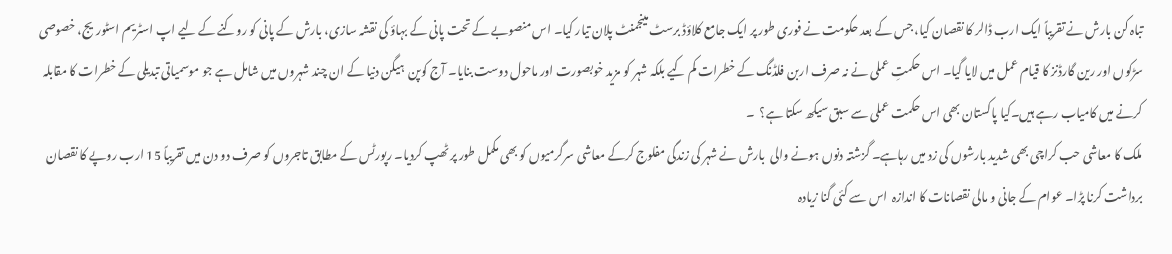تباہ کن بارش نے تقریباً ایک ارب ڈالر کا نقصان کیا، جس کے بعد حکومت نے فوری طور پر ایک جامع کلاؤڈ برسٹ مینجمنٹ پلان تیار کیا۔ اس منصوبے کے تحت پانی کے بہاؤ کی نقشہ سازی، بارش کے پانی کو روکنے کے لیے اپ اسٹریم اسٹوریج، خصوصی سڑکوں اور رین گارڈنز کا قیام عمل میں لایا گیا۔ اس حکمتِ عملی نے نہ صرف اربن فلڈنگ کے خطرات کم کیے بلکہ شہر کو مزید خوبصورت اور ماحول دوست بنایا۔ آج کوپن  ہیگن دنیا کے ان چند شہروں میں شامل ہے جو موسمیاتی تبدیلی کے خطرات کا مقابلہ کرنے میں کامیاب رہے ہیں۔کیا پاکستان بھی اس حکمت عملی سے سبق سیکھ سکتا ہے؟  ۔
ملک کا معاشی حب کراچی بھی شدید بارشوں کی زد میں رہاہے۔ گزشتہ دنوں ہونے والی  بارش نے شہر کی زندگی مفلوج کرکے معاشی سرگرمیوں کو بھی مکمل طور پر ٹھپ کردیا۔ رپورٹس کے مطابق تاجروں کو صرف دو دن میں تقریباً 15 ارب روپے کا نقصان برداشت کرنا پڑا۔ عوام کے جانی و مالی نقصانات کا اندازہ  اس سے کئی گنا زیادہ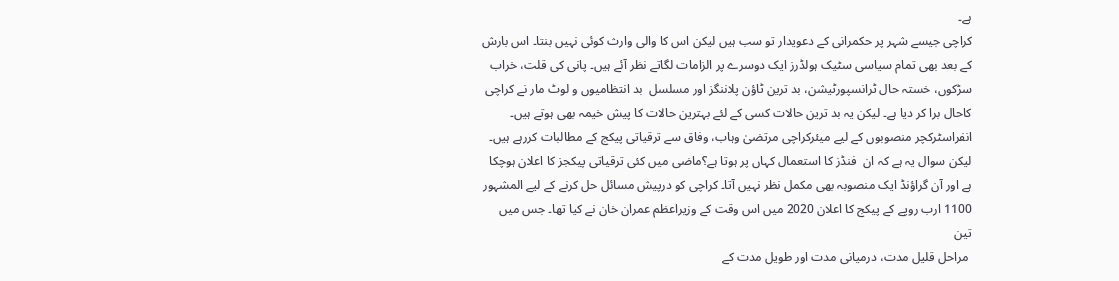ہے۔
کراچی جیسے شہر پر حکمرانی کے دعویدار تو سب ہیں لیکن اس کا والی وارث کوئی نہیں بنتا۔ اس بارش کے بعد بھی تمام سیاسی سٹیک ہولڈرز ایک دوسرے پر الزامات لگاتے نظر آئے ہیں۔ پانی کی قلت، خراب سڑکوں، خستہ حال ٹرانسپورٹیشن، بد ترین ٹاؤن پلاننگز اور مسلسل  بد انتظامیوں و لوٹ مار نے کراچی کاحال برا کر دیا ہے۔ لیکن یہ بد ترین حالات کسی کے لئے بہترین حالات کا پیش خیمہ بھی ہوتے ہیں۔    انفراسٹرکچر منصوبوں کے لیے میئرکراچی مرتضیٰ وہاب، وفاق سے ترقیاتی پیکج کے مطالبات کررہے ہیں۔  لیکن سوال یہ ہے کہ ان  فنڈز کا استعمال کہاں پر ہوتا ہے؟ماضی میں کئی ترقیاتی پیکجز کا اعلان ہوچکا ہے اور آن گراؤنڈ ایک منصوبہ بھی مکمل نظر نہیں آتا۔ کراچی کو درپیش مسائل حل کرنے کے لیے المشہور 1100 ارب روپے کے پیکج کا اعلان 2020 میں اس وقت کے وزیراعظم عمران خان نے کیا تھا۔ جس میں تین
 مراحل قلیل مدت، درمیانی مدت اور طویل مدت کے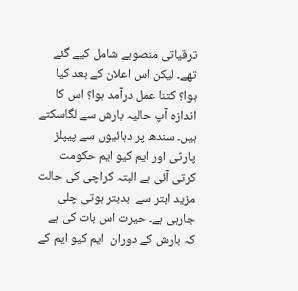ترقیاتی منصوبے شامل کیے گئے  تھے۔ لیکن اس اعلان کے بعد کیا ہوا؟ کتنا عمل درآمد ہوا؟ اس کا اندازہ آپ حالیہ بارش سے لگاسکتے ہیں۔ سندھ پر دہائیوں سے پیپلز پارٹی اور ایم کیو ایم حکومت کرتی آئی ہے البتہ کراچی کی حالت مزید ابتر سے  بدبتر ہوتی چلی جارہی ہے۔ حیرت اس بات کی ہے کہ بارش کے دوران  ایم کیو ایم کے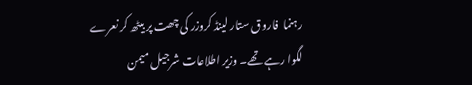رہنما  فاروق ستار لینڈ کروزر کی چھت پر بیٹھ کر نعرے لگوا رہے تھے۔ وزیر اطلاعات شرجیل میمن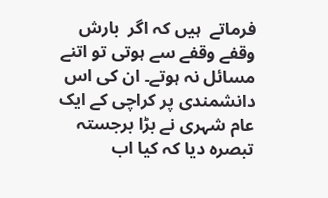فرماتے  ہیں کہ اگر  بارش وقفے وقفے سے ہوتی تو اتنے مسائل نہ ہوتے۔ ان کی اس دانشمندی پر کراچی کے ایک عام شہری نے بڑا برجستہ تبصرہ دیا کہ کیا اب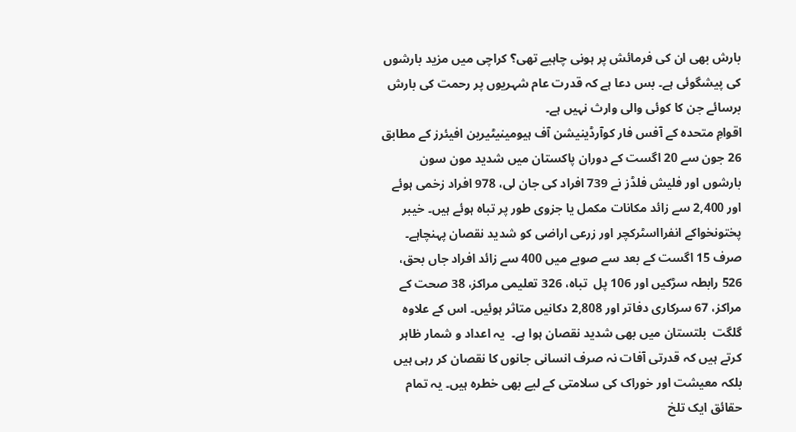بارش بھی ان کی فرمائش پر ہونی چاہیے تھی؟ کراچی میں مزید بارشوں کی پیشگوئی ہے۔ بس دعا ہے کہ قدرت عام شہریوں پر رحمت کی بارش برسائے جن کا کوئی والی وارث نہیں ہے۔
اقوامِ متحدہ کے آفس فار کوآرڈینیشن آف ہیومینیٹیرین افیئرز کے مطابق 26 جون سے 20 اگست کے دوران پاکستان میں شدید مون سون بارشوں اور فلیش فلڈز نے 739 افراد کی جان لی، 978 افراد زخمی ہوئے اور 2,400 سے زائد مکانات مکمل یا جزوی طور پر تباہ ہوئے ہیں۔ خیبر پختونخواکے انفرااسٹرکچر اور زرعی اراضی کو شدید نقصان پہنچاہے۔ صرف 15 اگست کے بعد سے صوبے میں 400 سے زائد افراد جاں بحق، 526 رابطہ سڑکیں اور 106 پل  تباہ، 326 تعلیمی مراکز، 38 صحت کے مراکز، 67 سرکاری دفاتر اور 2,808 دکانیں متاثر ہوئیں۔ اس کے علاوہ گلگت  بلتستان میں بھی شدید نقصان ہوا ہے۔  یہ اعداد و شمار ظاہر کرتے ہیں کہ قدرتی آفات نہ صرف انسانی جانوں کا نقصان کر رہی ہیں بلکہ معیشت اور خوراک کی سلامتی کے لیے بھی خطرہ ہیں۔ یہ تمام حقائق ایک تلخ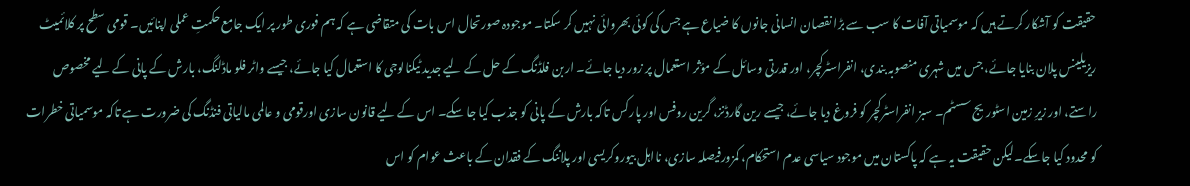حقیقت کو آشکار کرتے ہیں کہ موسمیاتی آفات کا سب سے بڑا نقصان انسانی جانوں کا ضیاع ہے جس کی کوئی بھروائی نہیں کر سکتا۔ موجودہ صورتحال اس بات کی متقاضی ہے کہ ہم فوری طور پر ایک جامع حکمتِ عملی اپنائیں۔ قومی سطح پر کلائمیٹ ریزیلینس پلان بنایا جائے، جس میں شہری منصوبہ بندی، انفراسٹرکچر، اور قدرتی وسائل کے مؤثر استعمال پر زور دیا جائے۔ اربن فلڈنگ کے حل کے لیے جدید ٹیکنالوجی کا استعمال کیا جائے، جیسے واٹر فلو ماڈلنگ، بارش کے پانی کے لیے مخصوص راستے، اور زیرِ زمین اسٹوریج سسٹم۔ سبز انفراسٹرکچر کو فروغ دیا جائے، جیسے رین گارڈنز، گرین روفس اور پارکس تاکہ بارش کے پانی کو جذب کیا جا سکے۔ اس کے لیے قانون سازی اورقومی و عالمی مالیاتی فنڈنگ کی ضرورت ہے تاکہ موسمیاتی خطرات کو محدود کیا جاسکے۔لیکن حقیقت یہ ہے کہ پاکستان میں موجود سیاسی عدم استحکام، کمزورفیصلہ سازی، نااہل بیوروکریسی اور پلاننگ کے فقدان کے باعث عوام کو اس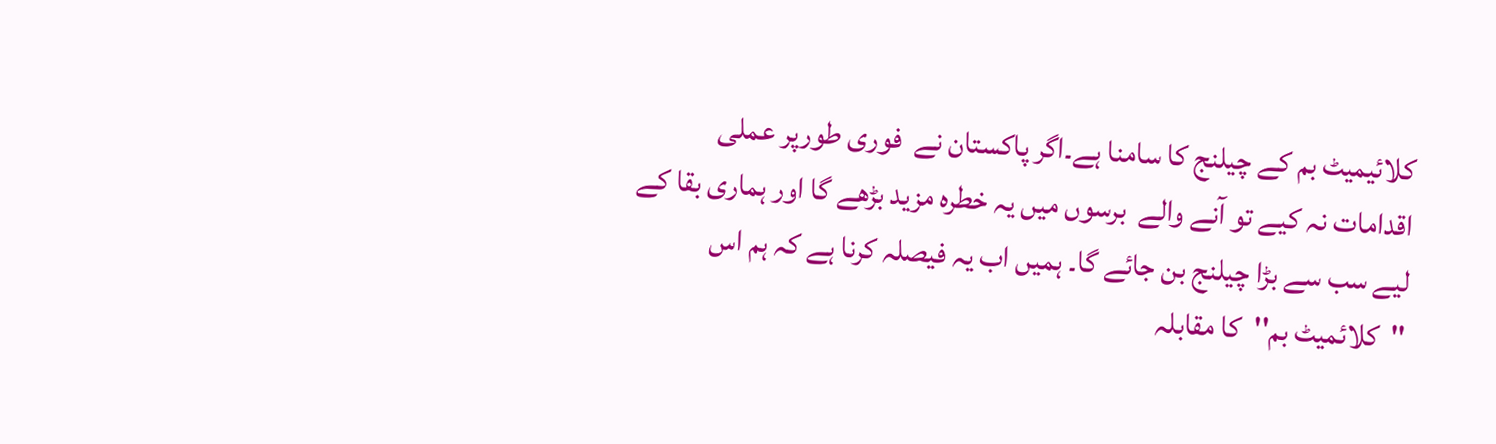کلائیمیٹ بم کے چیلنج کا سامنا ہے۔اگر پاکستان نے  فوری طورپر عملی اقدامات نہ کیے تو آنے والے  برسوں میں یہ خطرہ مزید بڑھے گا اور ہماری بقا کے لیے سب سے بڑا چیلنج بن جائے گا۔ ہمیں اب یہ فیصلہ کرنا ہے کہ ہم اس ''کلائمیٹ بم''  کا مقابلہ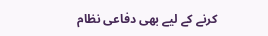کرنے کے لیے بھی دفاعی نظام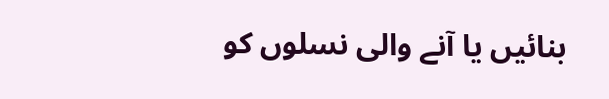بنائیں یا آنے والی نسلوں کو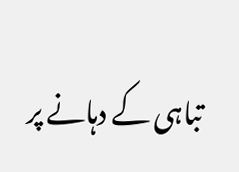تباہی کے دہانے پر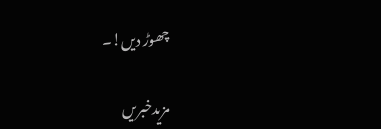چھوڑ دیں!۔

مزیدخبریں